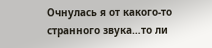Очнулась я от какого-то странного звука…то ли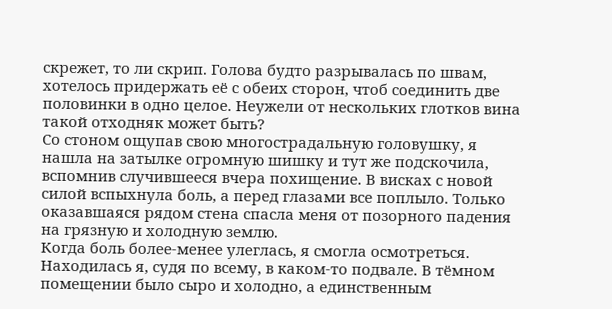скрежет, то ли скрип. Голова будто разрывалась по швам, хотелось придержать её с обеих сторон, чтоб соединить две половинки в одно целое. Неужели от нескольких глотков вина такой отходняк может быть?
Со стоном ощупав свою многострадальную головушку, я нашла на затылке огромную шишку и тут же подскочила, вспомнив случившееся вчера похищение. В висках с новой силой вспыхнула боль, а перед глазами все поплыло. Только оказавшаяся рядом стена спасла меня от позорного падения на грязную и холодную землю.
Когда боль более-менее улеглась, я смогла осмотреться. Находилась я, судя по всему, в каком-то подвале. В тёмном помещении было сыро и холодно, а единственным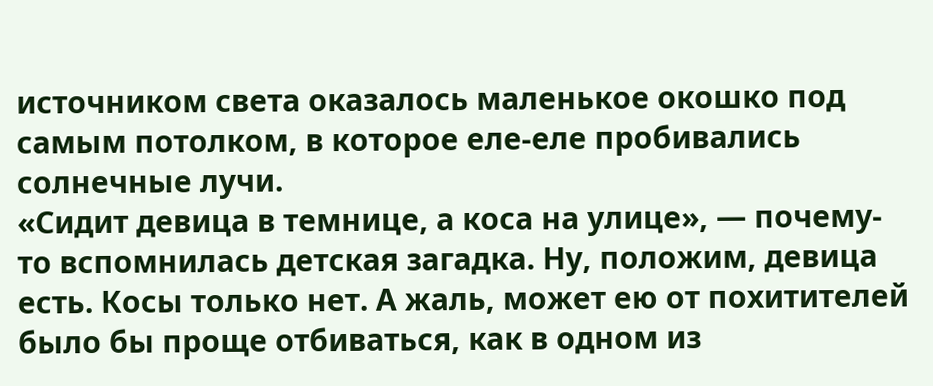источником света оказалось маленькое окошко под самым потолком, в которое еле-еле пробивались солнечные лучи.
«Сидит девица в темнице, а коса на улице», — почему-то вспомнилась детская загадка. Ну, положим, девица есть. Косы только нет. А жаль, может ею от похитителей было бы проще отбиваться, как в одном из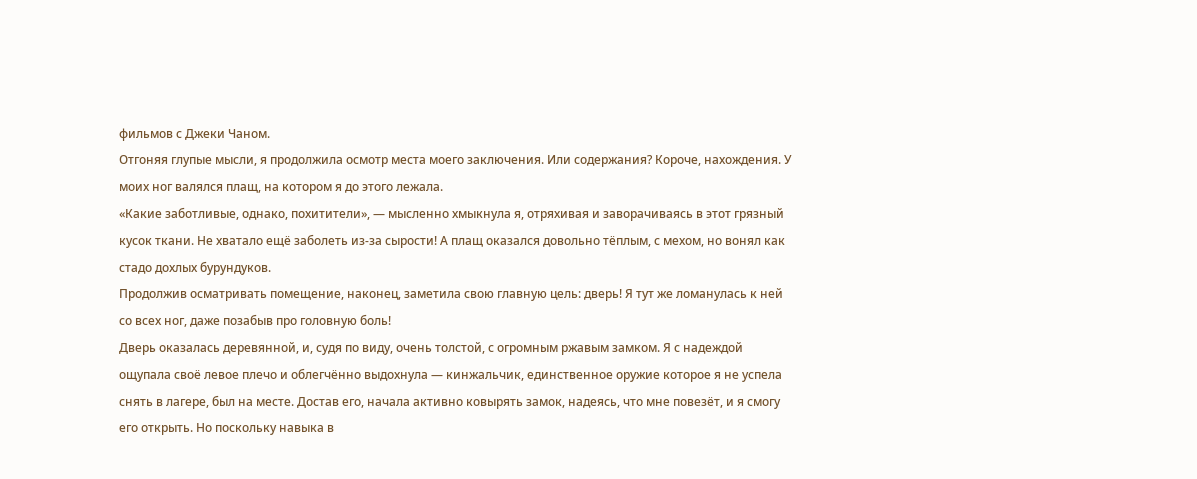фильмов с Джеки Чаном.
Отгоняя глупые мысли, я продолжила осмотр места моего заключения. Или содержания? Короче, нахождения. У моих ног валялся плащ, на котором я до этого лежала.
«Какие заботливые, однако, похитители», — мысленно хмыкнула я, отряхивая и заворачиваясь в этот грязный кусок ткани. Не хватало ещё заболеть из-за сырости! А плащ оказался довольно тёплым, с мехом, но вонял как стадо дохлых бурундуков.
Продолжив осматривать помещение, наконец, заметила свою главную цель: дверь! Я тут же ломанулась к ней со всех ног, даже позабыв про головную боль!
Дверь оказалась деревянной, и, судя по виду, очень толстой, с огромным ржавым замком. Я с надеждой ощупала своё левое плечо и облегчённо выдохнула — кинжальчик, единственное оружие которое я не успела снять в лагере, был на месте. Достав его, начала активно ковырять замок, надеясь, что мне повезёт, и я смогу его открыть. Но поскольку навыка в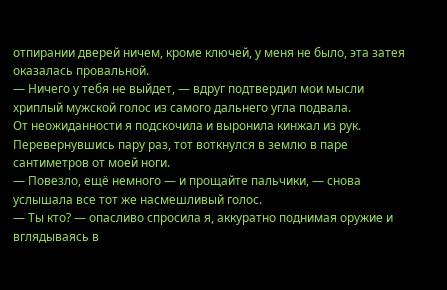отпирании дверей ничем, кроме ключей, у меня не было, эта затея оказалась провальной.
— Ничего у тебя не выйдет, — вдруг подтвердил мои мысли хриплый мужской голос из самого дальнего угла подвала.
От неожиданности я подскочила и выронила кинжал из рук. Перевернувшись пару раз, тот воткнулся в землю в паре сантиметров от моей ноги.
— Повезло, ещё немного — и прощайте пальчики, — снова услышала все тот же насмешливый голос.
— Ты кто? — опасливо спросила я, аккуратно поднимая оружие и вглядываясь в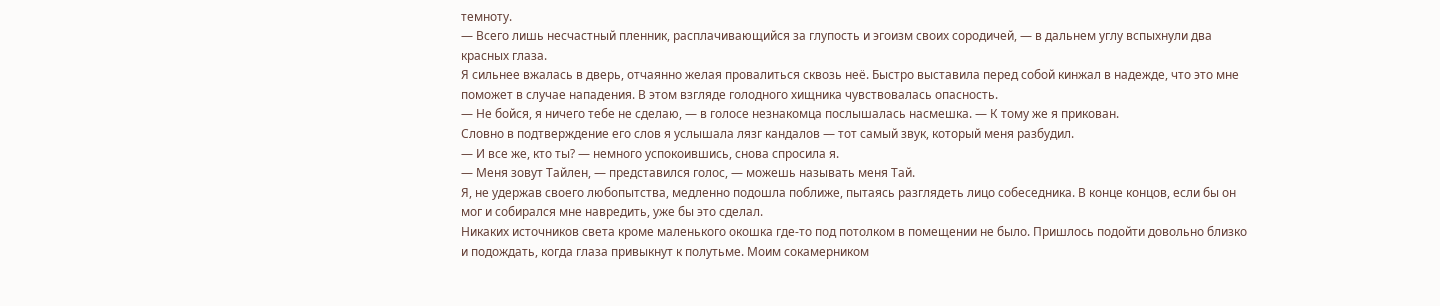темноту.
— Всего лишь несчастный пленник, расплачивающийся за глупость и эгоизм своих сородичей, — в дальнем углу вспыхнули два красных глаза.
Я сильнее вжалась в дверь, отчаянно желая провалиться сквозь неё. Быстро выставила перед собой кинжал в надежде, что это мне поможет в случае нападения. В этом взгляде голодного хищника чувствовалась опасность.
— Не бойся, я ничего тебе не сделаю, — в голосе незнакомца послышалась насмешка. — К тому же я прикован.
Словно в подтверждение его слов я услышала лязг кандалов — тот самый звук, который меня разбудил.
— И все же, кто ты? — немного успокоившись, снова спросила я.
— Меня зовут Тайлен, — представился голос, — можешь называть меня Тай.
Я, не удержав своего любопытства, медленно подошла поближе, пытаясь разглядеть лицо собеседника. В конце концов, если бы он мог и собирался мне навредить, уже бы это сделал.
Никаких источников света кроме маленького окошка где-то под потолком в помещении не было. Пришлось подойти довольно близко и подождать, когда глаза привыкнут к полутьме. Моим сокамерником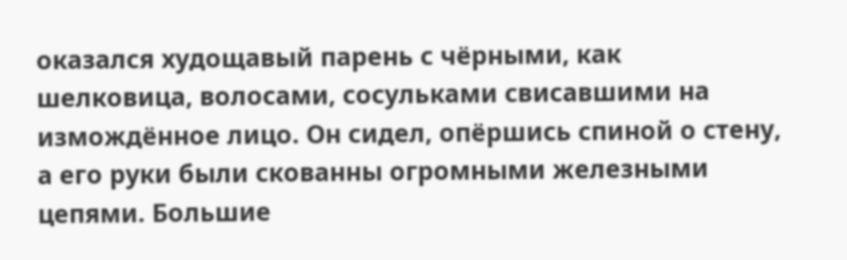оказался худощавый парень с чёрными, как шелковица, волосами, сосульками свисавшими на измождённое лицо. Он сидел, опёршись спиной о стену, а его руки были скованны огромными железными цепями. Большие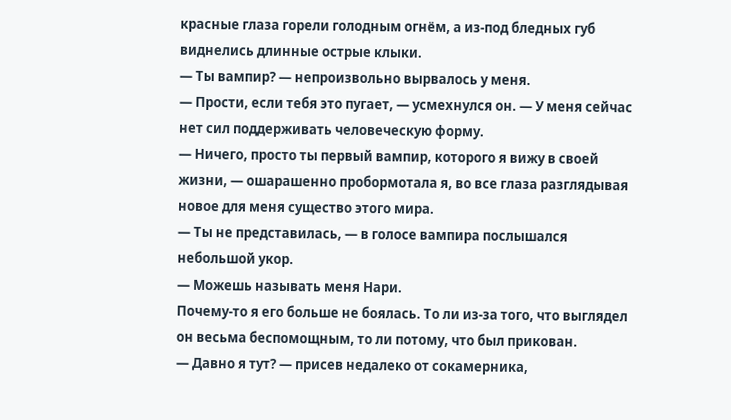красные глаза горели голодным огнём, а из-под бледных губ виднелись длинные острые клыки.
— Ты вампир? — непроизвольно вырвалось у меня.
— Прости, если тебя это пугает, — усмехнулся он. — У меня сейчас нет сил поддерживать человеческую форму.
— Ничего, просто ты первый вампир, которого я вижу в своей жизни, — ошарашенно пробормотала я, во все глаза разглядывая новое для меня существо этого мира.
— Ты не представилась, — в голосе вампира послышался небольшой укор.
— Можешь называть меня Нари.
Почему-то я его больше не боялась. То ли из-за того, что выглядел он весьма беспомощным, то ли потому, что был прикован.
— Давно я тут? — присев недалеко от сокамерника,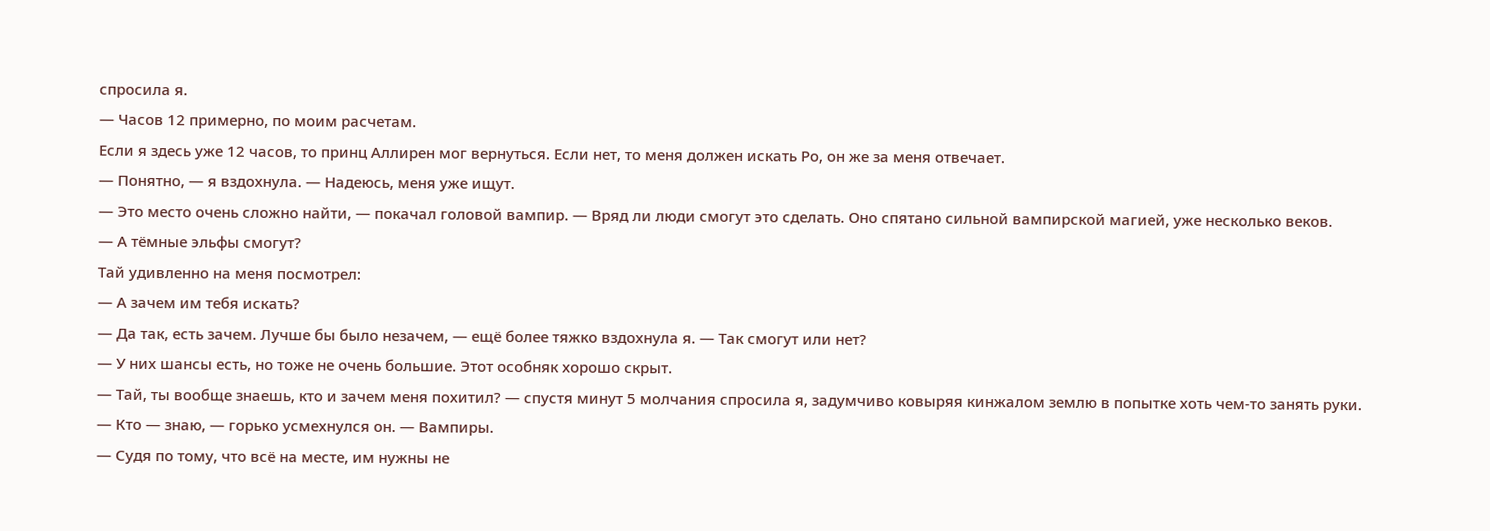спросила я.
— Часов 12 примерно, по моим расчетам.
Если я здесь уже 12 часов, то принц Аллирен мог вернуться. Если нет, то меня должен искать Ро, он же за меня отвечает.
— Понятно, — я вздохнула. — Надеюсь, меня уже ищут.
— Это место очень сложно найти, — покачал головой вампир. — Вряд ли люди смогут это сделать. Оно спятано сильной вампирской магией, уже несколько веков.
— А тёмные эльфы смогут?
Тай удивленно на меня посмотрел:
— А зачем им тебя искать?
— Да так, есть зачем. Лучше бы было незачем, — ещё более тяжко вздохнула я. — Так смогут или нет?
— У них шансы есть, но тоже не очень большие. Этот особняк хорошо скрыт.
— Тай, ты вообще знаешь, кто и зачем меня похитил? — спустя минут 5 молчания спросила я, задумчиво ковыряя кинжалом землю в попытке хоть чем-то занять руки.
— Кто — знаю, — горько усмехнулся он. — Вампиры.
— Судя по тому, что всё на месте, им нужны не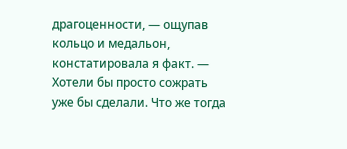драгоценности, — ощупав кольцо и медальон, констатировала я факт. — Хотели бы просто сожрать уже бы сделали. Что же тогда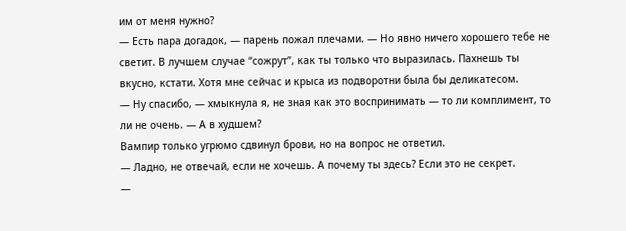им от меня нужно?
— Есть пара догадок, — парень пожал плечами. — Но явно ничего хорошего тебе не светит. В лучшем случае “сожрут”, как ты только что выразилась. Пахнешь ты вкусно, кстати. Хотя мне сейчас и крыса из подворотни была бы деликатесом.
— Ну спасибо, — хмыкнула я, не зная как это воспринимать — то ли комплимент, то ли не очень. — А в худшем?
Вампир только угрюмо сдвинул брови, но на вопрос не ответил.
— Ладно, не отвечай, если не хочешь. А почему ты здесь? Если это не секрет.
—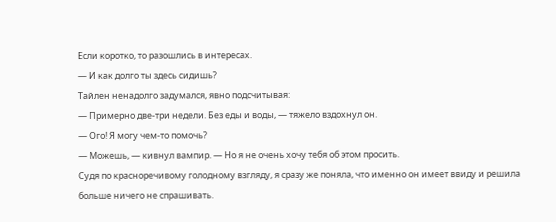Если коротко, то разошлись в интересах.
— И как долго ты здесь сидишь?
Тайлен ненадолго задумался, явно подсчитывая:
— Примерно две-три недели. Без еды и воды, — тяжело вздохнул он.
— Ого! Я могу чем-то помочь?
— Можешь, — кивнул вампир. — Но я не очень хочу тебя об этом просить.
Судя по красноречивому голодному взгляду, я сразу же поняла, что именно он имеет ввиду и решила больше ничего не спрашивать.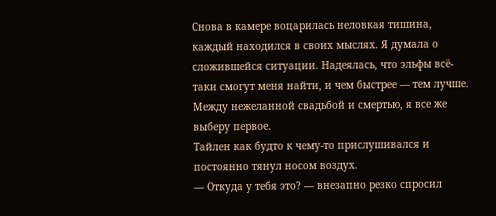Снова в камере воцарилась неловкая тишина, каждый находился в своих мыслях. Я думала о сложившейся ситуации. Надеялась, что эльфы всё-таки смогут меня найти, и чем быстрее — тем лучше. Между нежеланной свадьбой и смертью, я все же выберу первое.
Тайлен как будто к чему-то прислушивался и постоянно тянул носом воздух.
— Откуда у тебя это? — внезапно резко спросил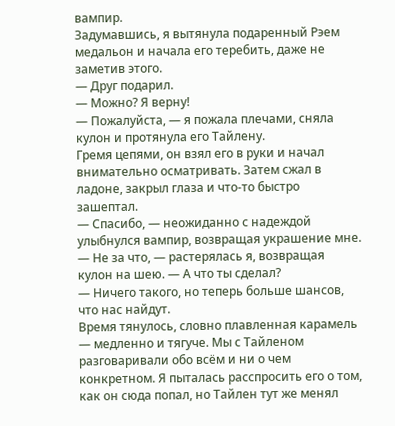вампир.
Задумавшись, я вытянула подаренный Рэем медальон и начала его теребить, даже не заметив этого.
— Друг подарил.
— Можно? Я верну!
— Пожалуйста, — я пожала плечами, сняла кулон и протянула его Тайлену.
Гремя цепями, он взял его в руки и начал внимательно осматривать. Затем сжал в ладоне, закрыл глаза и что-то быстро зашептал.
— Спасибо, — неожиданно с надеждой улыбнулся вампир, возвращая украшение мне.
— Не за что, — растерялась я, возвращая кулон на шею. — А что ты сделал?
— Ничего такого, но теперь больше шансов, что нас найдут.
Время тянулось, словно плавленная карамель — медленно и тягуче. Мы с Тайленом разговаривали обо всём и ни о чем конкретном. Я пыталась расспросить его о том, как он сюда попал, но Тайлен тут же менял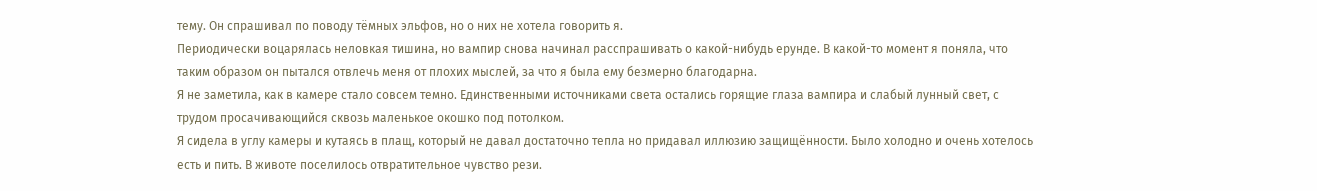тему. Он спрашивал по поводу тёмных эльфов, но о них не хотела говорить я.
Периодически воцарялась неловкая тишина, но вампир снова начинал расспрашивать о какой-нибудь ерунде. В какой-то момент я поняла, что таким образом он пытался отвлечь меня от плохих мыслей, за что я была ему безмерно благодарна.
Я не заметила, как в камере стало совсем темно. Единственными источниками света остались горящие глаза вампира и слабый лунный свет, с трудом просачивающийся сквозь маленькое окошко под потолком.
Я сидела в углу камеры и кутаясь в плащ, который не давал достаточно тепла но придавал иллюзию защищённости. Было холодно и очень хотелось есть и пить. В животе поселилось отвратительное чувство рези.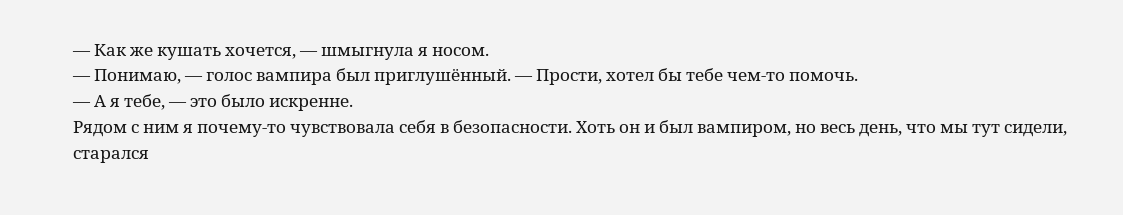— Как же кушать хочется, — шмыгнула я носом.
— Понимаю, — голос вампира был приглушённый. — Прости, хотел бы тебе чем-то помочь.
— А я тебе, — это было искренне.
Рядом с ним я почему-то чувствовала себя в безопасности. Хоть он и был вампиром, но весь день, что мы тут сидели, старался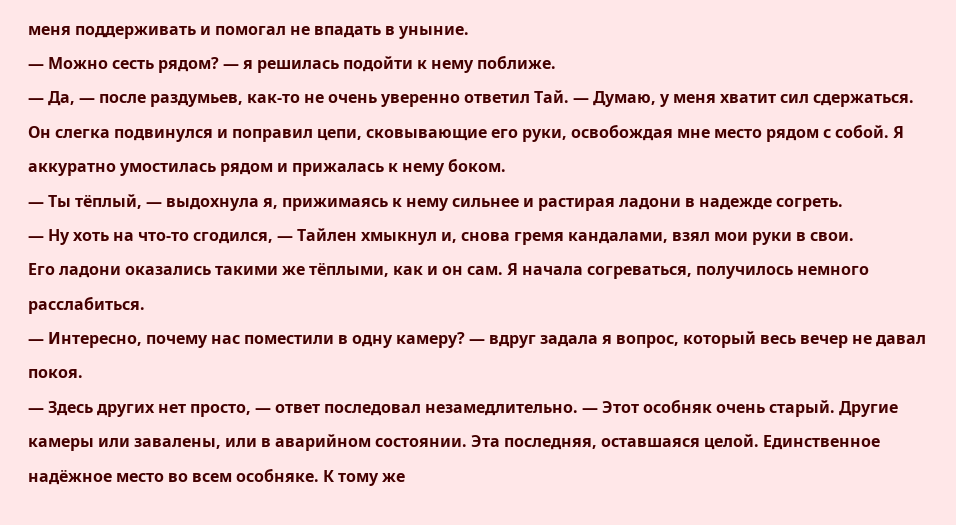меня поддерживать и помогал не впадать в уныние.
— Можно сесть рядом? — я решилась подойти к нему поближе.
— Да, — после раздумьев, как-то не очень уверенно ответил Тай. — Думаю, у меня хватит сил сдержаться.
Он слегка подвинулся и поправил цепи, сковывающие его руки, освобождая мне место рядом с собой. Я аккуратно умостилась рядом и прижалась к нему боком.
— Ты тёплый, — выдохнула я, прижимаясь к нему сильнее и растирая ладони в надежде согреть.
— Ну хоть на что-то сгодился, — Тайлен хмыкнул и, снова гремя кандалами, взял мои руки в свои.
Его ладони оказались такими же тёплыми, как и он сам. Я начала согреваться, получилось немного расслабиться.
— Интересно, почему нас поместили в одну камеру? — вдруг задала я вопрос, который весь вечер не давал покоя.
— Здесь других нет просто, — ответ последовал незамедлительно. — Этот особняк очень старый. Другие камеры или завалены, или в аварийном состоянии. Эта последняя, оставшаяся целой. Единственное надёжное место во всем особняке. К тому же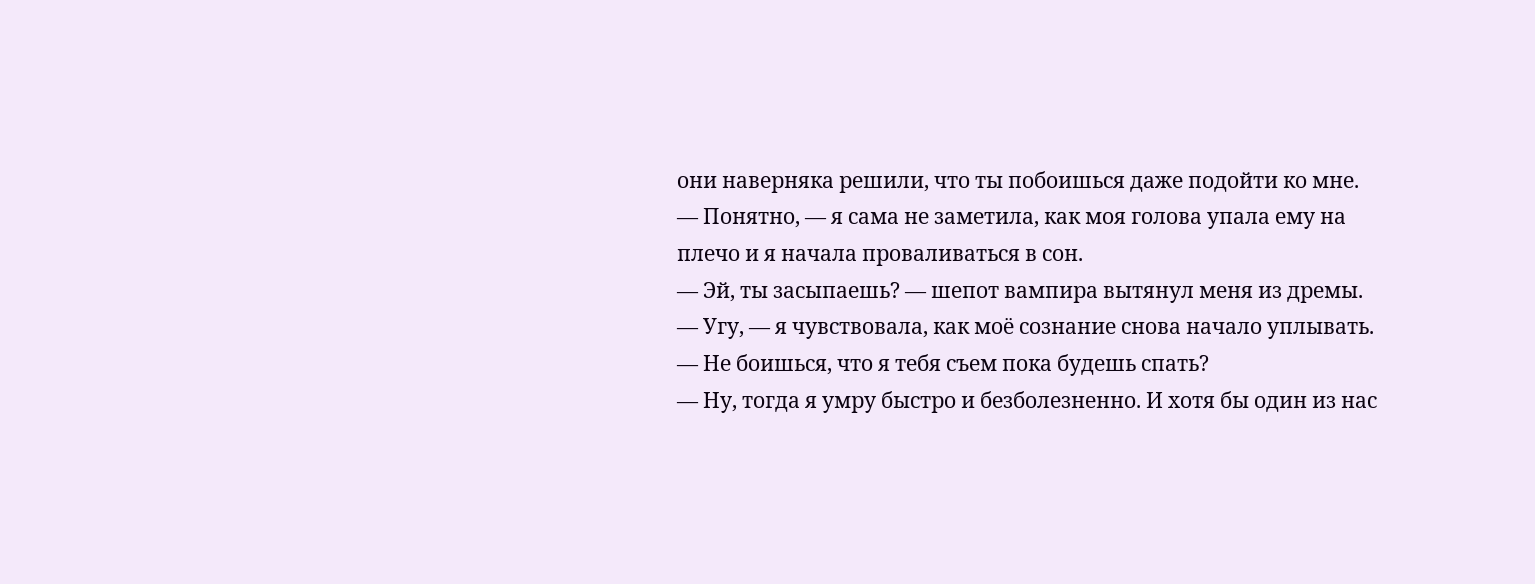они наверняка решили, что ты побоишься даже подойти ко мне.
— Понятно, — я сама не заметила, как моя голова упала ему на плечо и я начала проваливаться в сон.
— Эй, ты засыпаешь? — шепот вампира вытянул меня из дремы.
— Угу, — я чувствовала, как моё сознание снова начало уплывать.
— Не боишься, что я тебя съем пока будешь спать?
— Ну, тогда я умру быстро и безболезненно. И хотя бы один из нас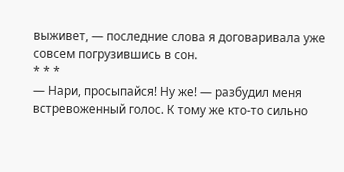выживет, — последние слова я договаривала уже совсем погрузившись в сон.
* * *
— Нари, просыпайся! Ну же! — разбудил меня встревоженный голос. К тому же кто-то сильно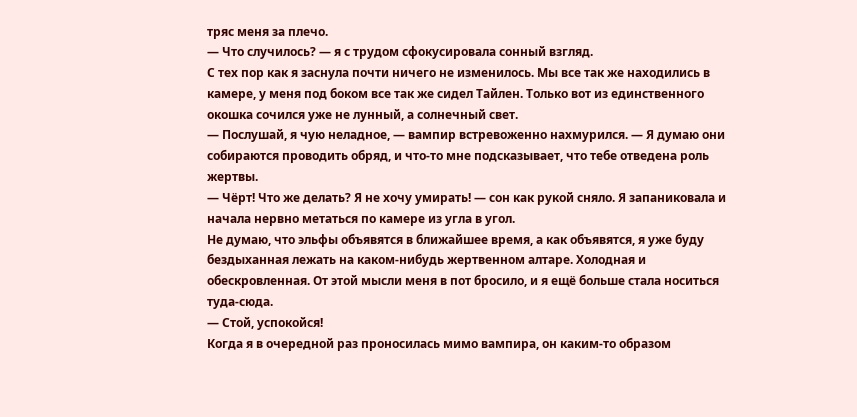тряс меня за плечо.
— Что случилось? — я с трудом сфокусировала сонный взгляд.
С тех пор как я заснула почти ничего не изменилось. Мы все так же находились в камере, у меня под боком все так же сидел Тайлен. Только вот из единственного окошка сочился уже не лунный, а солнечный свет.
— Послушай, я чую неладное, — вампир встревоженно нахмурился. — Я думаю они собираются проводить обряд, и что-то мне подсказывает, что тебе отведена роль жертвы.
— Чёрт! Что же делать? Я не хочу умирать! — сон как рукой сняло. Я запаниковала и начала нервно метаться по камере из угла в угол.
Не думаю, что эльфы объявятся в ближайшее время, а как объявятся, я уже буду бездыханная лежать на каком-нибудь жертвенном алтаре. Холодная и обескровленная. От этой мысли меня в пот бросило, и я ещё больше стала носиться туда-сюда.
— Стой, успокойся!
Когда я в очередной раз проносилась мимо вампира, он каким-то образом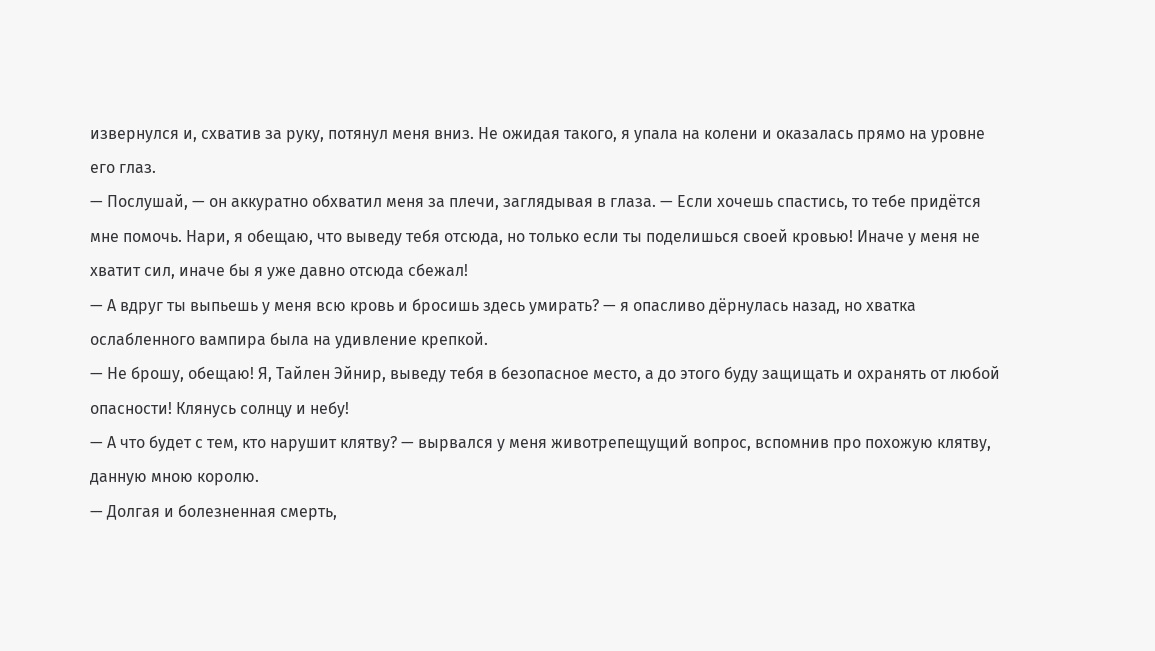извернулся и, схватив за руку, потянул меня вниз. Не ожидая такого, я упала на колени и оказалась прямо на уровне его глаз.
— Послушай, — он аккуратно обхватил меня за плечи, заглядывая в глаза. — Если хочешь спастись, то тебе придётся мне помочь. Нари, я обещаю, что выведу тебя отсюда, но только если ты поделишься своей кровью! Иначе у меня не хватит сил, иначе бы я уже давно отсюда сбежал!
— А вдруг ты выпьешь у меня всю кровь и бросишь здесь умирать? — я опасливо дёрнулась назад, но хватка ослабленного вампира была на удивление крепкой.
— Не брошу, обещаю! Я, Тайлен Эйнир, выведу тебя в безопасное место, а до этого буду защищать и охранять от любой опасности! Клянусь солнцу и небу!
— А что будет с тем, кто нарушит клятву? — вырвался у меня животрепещущий вопрос, вспомнив про похожую клятву, данную мною королю.
— Долгая и болезненная смерть,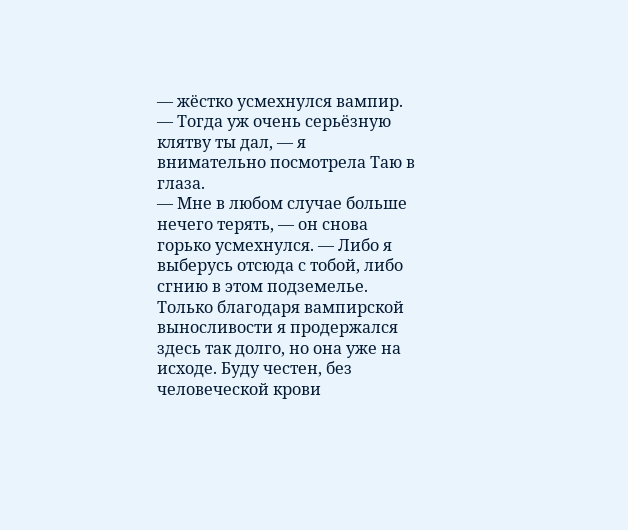— жёстко усмехнулся вампир.
— Тогда уж очень серьёзную клятву ты дал, — я внимательно посмотрела Таю в глаза.
— Мне в любом случае больше нечего терять, — он снова горько усмехнулся. — Либо я выберусь отсюда с тобой, либо сгнию в этом подземелье. Только благодаря вампирской выносливости я продержался здесь так долго, но она уже на исходе. Буду честен, без человеческой крови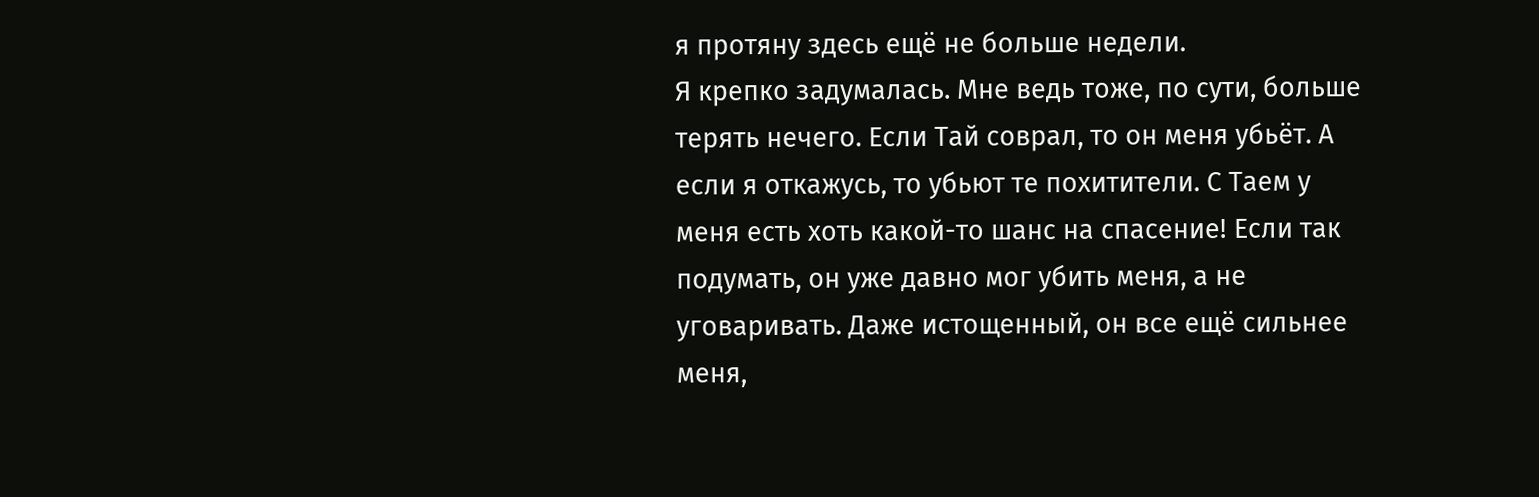я протяну здесь ещё не больше недели.
Я крепко задумалась. Мне ведь тоже, по сути, больше терять нечего. Если Тай соврал, то он меня убьёт. А если я откажусь, то убьют те похитители. С Таем у меня есть хоть какой-то шанс на спасение! Если так подумать, он уже давно мог убить меня, а не уговаривать. Даже истощенный, он все ещё сильнее меня,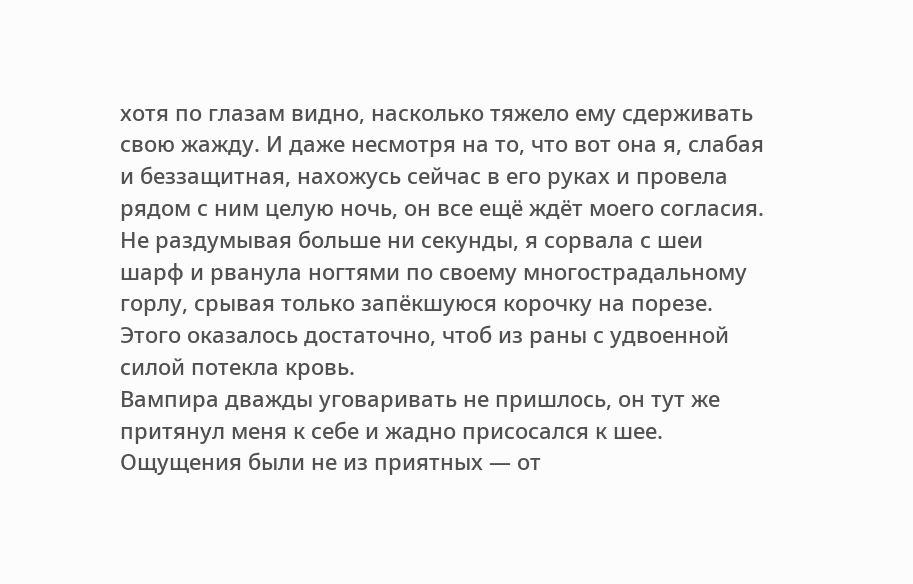хотя по глазам видно, насколько тяжело ему сдерживать свою жажду. И даже несмотря на то, что вот она я, слабая и беззащитная, нахожусь сейчас в его руках и провела рядом с ним целую ночь, он все ещё ждёт моего согласия.
Не раздумывая больше ни секунды, я сорвала с шеи шарф и рванула ногтями по своему многострадальному горлу, срывая только запёкшуюся корочку на порезе. Этого оказалось достаточно, чтоб из раны с удвоенной силой потекла кровь.
Вампира дважды уговаривать не пришлось, он тут же притянул меня к себе и жадно присосался к шее. Ощущения были не из приятных — от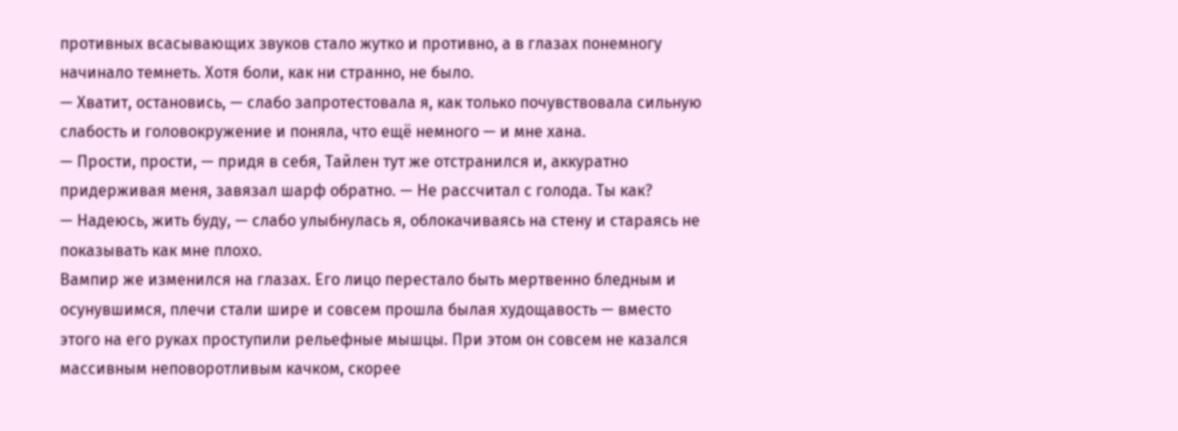противных всасывающих звуков стало жутко и противно, а в глазах понемногу начинало темнеть. Хотя боли, как ни странно, не было.
— Хватит, остановись, — слабо запротестовала я, как только почувствовала сильную слабость и головокружение и поняла, что ещё немного — и мне хана.
— Прости, прости, — придя в себя, Тайлен тут же отстранился и, аккуратно придерживая меня, завязал шарф обратно. — Не рассчитал с голода. Ты как?
— Надеюсь, жить буду, — слабо улыбнулась я, облокачиваясь на стену и стараясь не показывать как мне плохо.
Вампир же изменился на глазах. Его лицо перестало быть мертвенно бледным и осунувшимся, плечи стали шире и совсем прошла былая худощавость — вместо этого на его руках проступили рельефные мышцы. При этом он совсем не казался массивным неповоротливым качком, скорее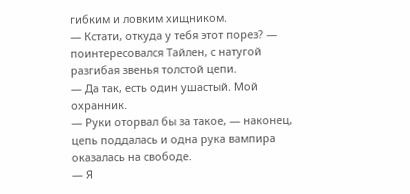гибким и ловким хищником.
— Кстати, откуда у тебя этот порез? — поинтересовался Тайлен, с натугой разгибая звенья толстой цепи.
— Да так, есть один ушастый. Мой охранник.
— Руки оторвал бы за такое, — наконец, цепь поддалась и одна рука вампира оказалась на свободе.
— Я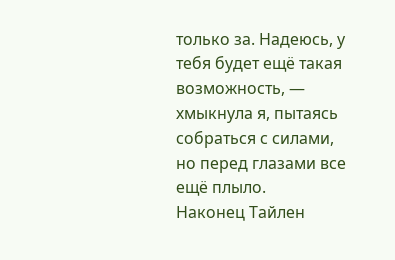только за. Надеюсь, у тебя будет ещё такая возможность, — хмыкнула я, пытаясь собраться с силами, но перед глазами все ещё плыло.
Наконец Тайлен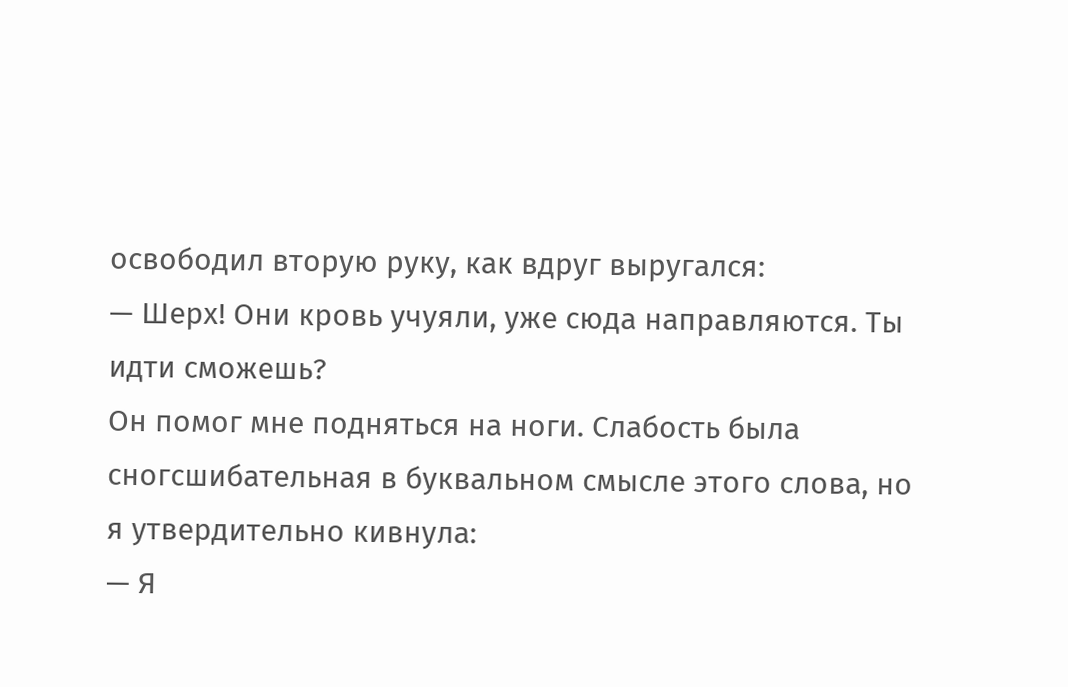освободил вторую руку, как вдруг выругался:
— Шерх! Они кровь учуяли, уже сюда направляются. Ты идти сможешь?
Он помог мне подняться на ноги. Слабость была сногсшибательная в буквальном смысле этого слова, но я утвердительно кивнула:
— Я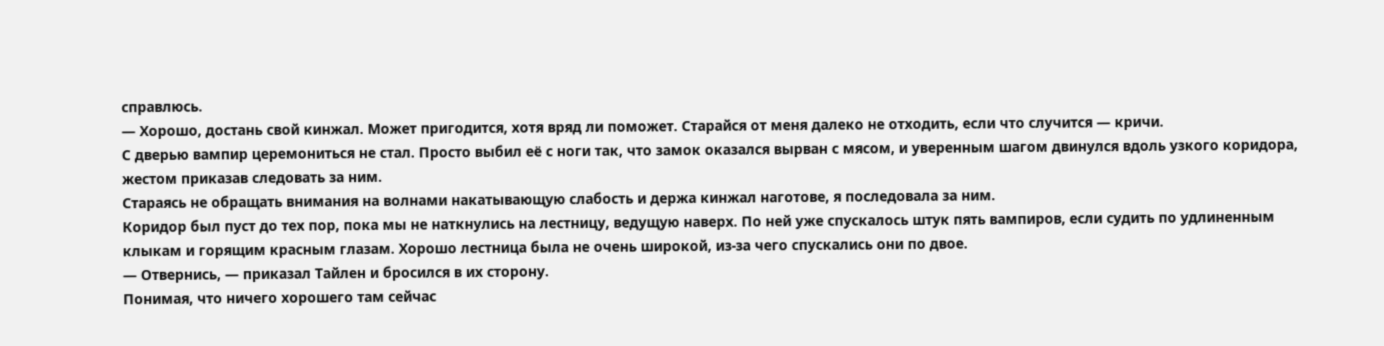справлюсь.
— Хорошо, достань свой кинжал. Может пригодится, хотя вряд ли поможет. Старайся от меня далеко не отходить, если что случится — кричи.
С дверью вампир церемониться не стал. Просто выбил её с ноги так, что замок оказался вырван с мясом, и уверенным шагом двинулся вдоль узкого коридора, жестом приказав следовать за ним.
Стараясь не обращать внимания на волнами накатывающую слабость и держа кинжал наготове, я последовала за ним.
Коридор был пуст до тех пор, пока мы не наткнулись на лестницу, ведущую наверх. По ней уже спускалось штук пять вампиров, если судить по удлиненным клыкам и горящим красным глазам. Хорошо лестница была не очень широкой, из-за чего спускались они по двое.
— Отвернись, — приказал Тайлен и бросился в их сторону.
Понимая, что ничего хорошего там сейчас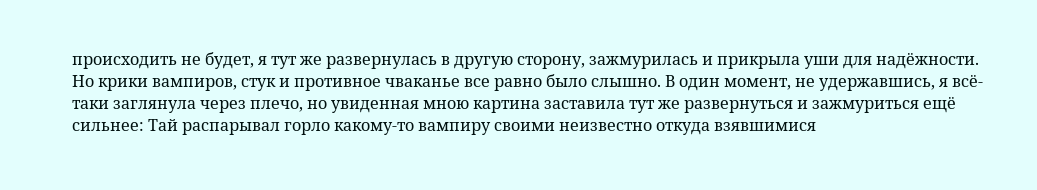происходить не будет, я тут же развернулась в другую сторону, зажмурилась и прикрыла уши для надёжности. Но крики вампиров, стук и противное чваканье все равно было слышно. В один момент, не удержавшись, я всё-таки заглянула через плечо, но увиденная мною картина заставила тут же развернуться и зажмуриться ещё сильнее: Тай распарывал горло какому-то вампиру своими неизвестно откуда взявшимися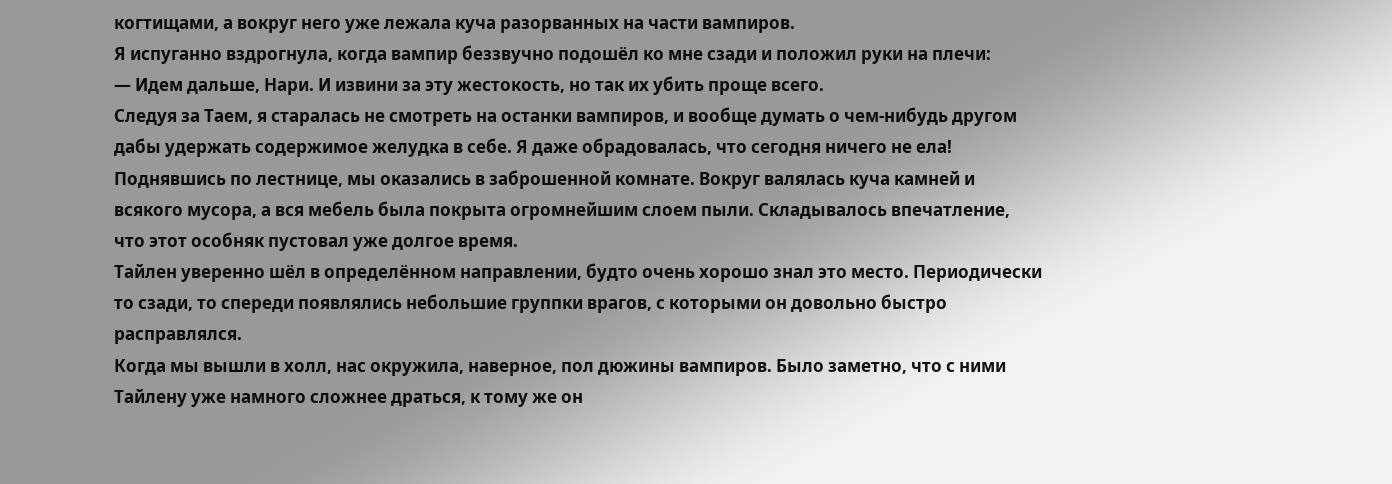когтищами, а вокруг него уже лежала куча разорванных на части вампиров.
Я испуганно вздрогнула, когда вампир беззвучно подошёл ко мне сзади и положил руки на плечи:
— Идем дальше, Нари. И извини за эту жестокость, но так их убить проще всего.
Следуя за Таем, я старалась не смотреть на останки вампиров, и вообще думать о чем-нибудь другом дабы удержать содержимое желудка в себе. Я даже обрадовалась, что сегодня ничего не ела!
Поднявшись по лестнице, мы оказались в заброшенной комнате. Вокруг валялась куча камней и всякого мусора, а вся мебель была покрыта огромнейшим слоем пыли. Складывалось впечатление, что этот особняк пустовал уже долгое время.
Тайлен уверенно шёл в определённом направлении, будто очень хорошо знал это место. Периодически то сзади, то спереди появлялись небольшие группки врагов, с которыми он довольно быстро расправлялся.
Когда мы вышли в холл, нас окружила, наверное, пол дюжины вампиров. Было заметно, что с ними Тайлену уже намного сложнее драться, к тому же он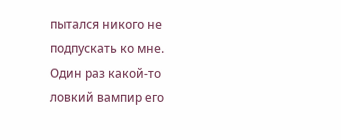пытался никого не подпускать ко мне. Один раз какой-то ловкий вампир его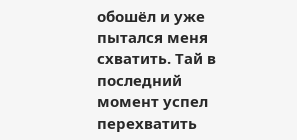обошёл и уже пытался меня схватить. Тай в последний момент успел перехватить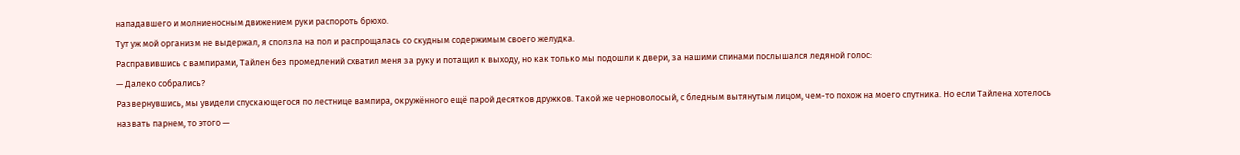нападавшего и молниеносным движением руки распороть брюхо.
Тут уж мой организм не выдержал, я сползла на пол и распрощалась со скудным содержимым своего желудка.
Расправившись с вампирами, Тайлен без промедлений схватил меня за руку и потащил к выходу, но как только мы подошли к двери, за нашими спинами послышался ледяной голос:
— Далеко собрались?
Развернувшись, мы увидели спускающегося по лестнице вампира, окружённого ещё парой десятков дружков. Такой же черноволосый, с бледным вытянутым лицом, чем-то похож на моего спутника. Но если Тайлена хотелось назвать парнем, то этого —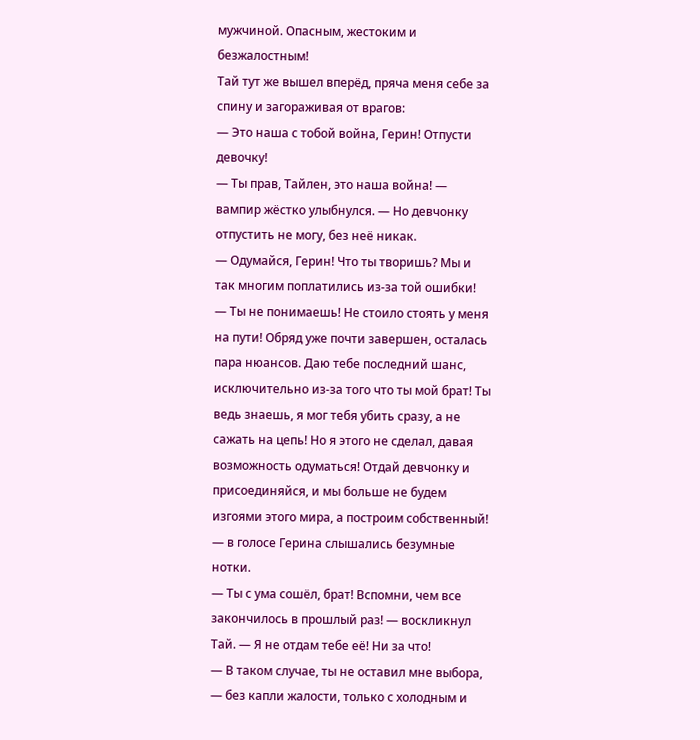мужчиной. Опасным, жестоким и безжалостным!
Тай тут же вышел вперёд, пряча меня себе за спину и загораживая от врагов:
— Это наша с тобой война, Герин! Отпусти девочку!
— Ты прав, Тайлен, это наша война! — вампир жёстко улыбнулся. — Но девчонку отпустить не могу, без неё никак.
— Одумайся, Герин! Что ты творишь? Мы и так многим поплатились из-за той ошибки!
— Ты не понимаешь! Не стоило стоять у меня на пути! Обряд уже почти завершен, осталась пара нюансов. Даю тебе последний шанс, исключительно из-за того что ты мой брат! Ты ведь знаешь, я мог тебя убить сразу, а не сажать на цепь! Но я этого не сделал, давая возможность одуматься! Отдай девчонку и присоединяйся, и мы больше не будем изгоями этого мира, а построим собственный! — в голосе Герина слышались безумные нотки.
— Ты с ума сошёл, брат! Вспомни, чем все закончилось в прошлый раз! — воскликнул Тай. — Я не отдам тебе её! Ни за что!
— В таком случае, ты не оставил мне выбора, — без капли жалости, только с холодным и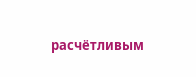расчётливым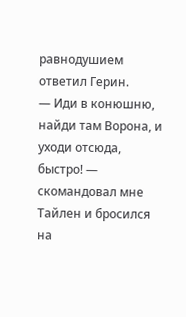равнодушием ответил Герин.
— Иди в конюшню, найди там Ворона, и уходи отсюда, быстро! — скомандовал мне Тайлен и бросился на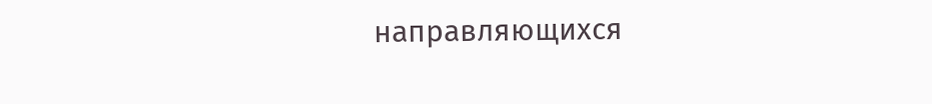направляющихся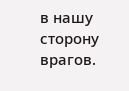в нашу сторону врагов.